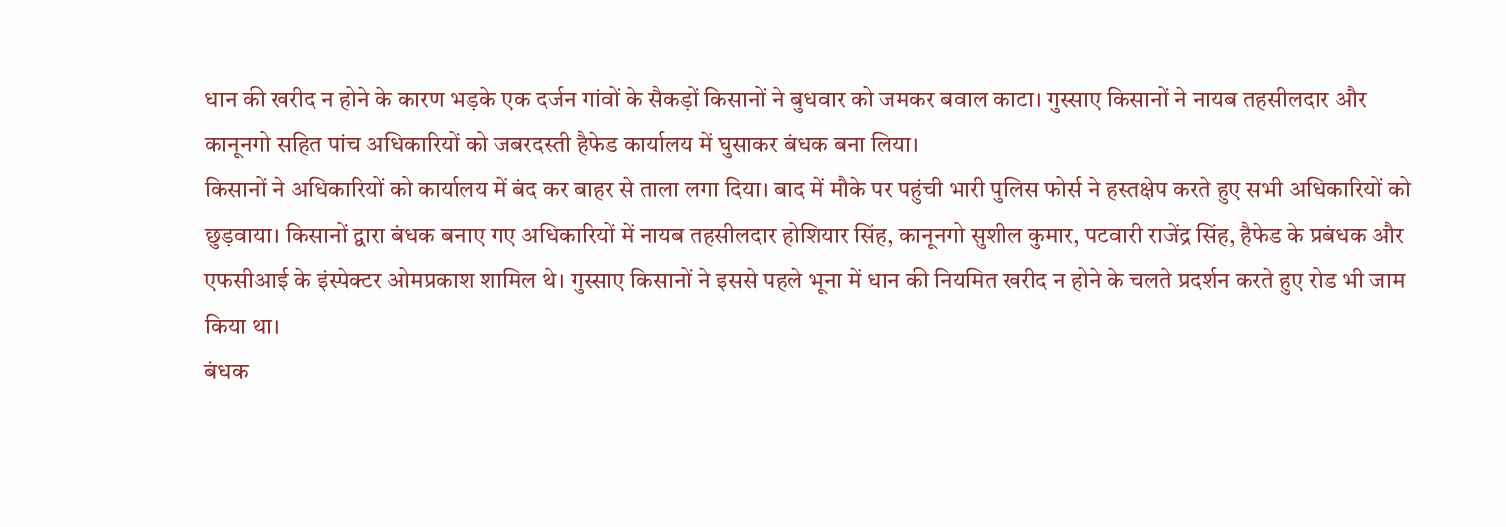धान की खरीद न होने के कारण भड़के एक दर्जन गांवों के सैकड़ों किसानों ने बुधवार को जमकर बवाल काटा। गुस्साए किसानों ने नायब तहसीलदार और कानूनगो सहित पांच अधिकारियों को जबरदस्ती हैफेड कार्यालय में घुसाकर बंधक बना लिया।
किसानों ने अधिकारियों को कार्यालय में बंद कर बाहर से ताला लगा दिया। बाद में मौके पर पहुंची भारी पुलिस फोर्स ने हस्तक्षेप करते हुए सभी अधिकारियों को छुड़वाया। किसानों द्वारा बंधक बनाए गए अधिकारियों में नायब तहसीलदार होशियार सिंह, कानूनगो सुशील कुमार, पटवारी राजेंद्र सिंह, हैफेड के प्रबंधक और एफसीआई के इंस्पेक्टर ओमप्रकाश शामिल थे। गुस्साए किसानों ने इससे पहले भूना में धान की नियमित खरीद न होने के चलते प्रदर्शन करते हुए रोड भी जाम किया था।
बंधक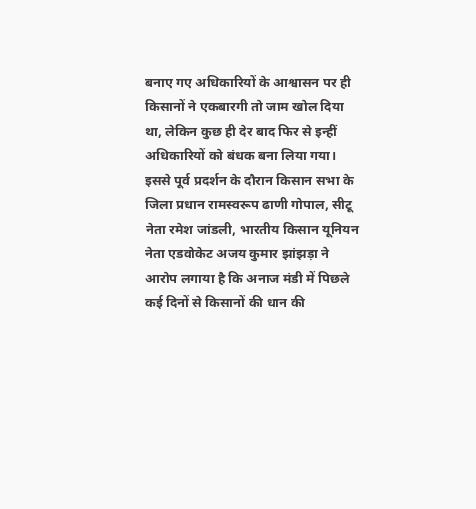बनाए गए अधिकारियों के आश्वासन पर ही किसानों ने एकबारगी तो जाम खोल दिया था, लेकिन कुछ ही देर बाद फिर से इन्हीं अधिकारियों को बंधक बना लिया गया।
इससे पूर्व प्रदर्शन के दौरान किसान सभा के जिला प्रधान रामस्वरूप ढाणी गोपाल, सीटू नेता रमेश जांडली, भारतीय किसान यूनियन नेता एडवोकेट अजय कुमार झांझड़ा ने आरोप लगाया है कि अनाज मंडी में पिछले कई दिनों से किसानों की धान की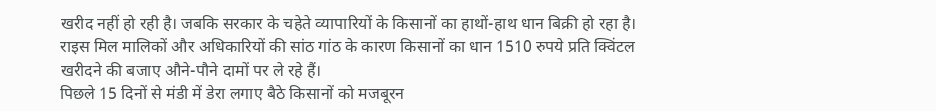खरीद नहीं हो रही है। जबकि सरकार के चहेते व्यापारियों के किसानों का हाथों-हाथ धान बिक्री हो रहा है। राइस मिल मालिकों और अधिकारियों की सांठ गांठ के कारण किसानों का धान 1510 रुपये प्रति क्विंटल खरीदने की बजाए औने-पौने दामों पर ले रहे हैं।
पिछले 15 दिनों से मंडी में डेरा लगाए बैठे किसानों को मजबूरन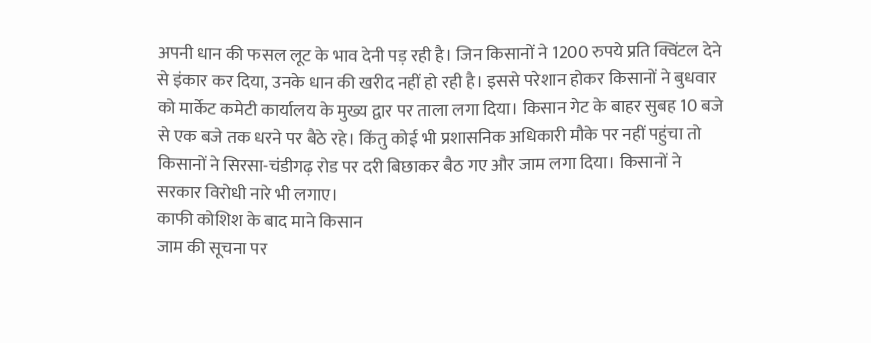अपनी धान की फसल लूट के भाव देनी पड़ रही है। जिन किसानों ने 1200 रुपये प्रति क्विंटल देने से इंकार कर दिया, उनके धान की खरीद नहीं हो रही है। इससे परेशान होकर किसानों ने बुधवार को मार्केट कमेटी कार्यालय के मुख्य द्वार पर ताला लगा दिया। किसान गेट के बाहर सुबह 10 बजे से एक बजे तक धरने पर बैठे रहे। किंतु कोई भी प्रशासनिक अधिकारी मौके पर नहीं पहुंचा तो किसानों ने सिरसा-चंडीगढ़ रोड पर दरी बिछाकर बैठ गए और जाम लगा दिया। किसानों ने सरकार विरोधी नारे भी लगाए।
काफी कोशिश के बाद माने किसान
जाम की सूचना पर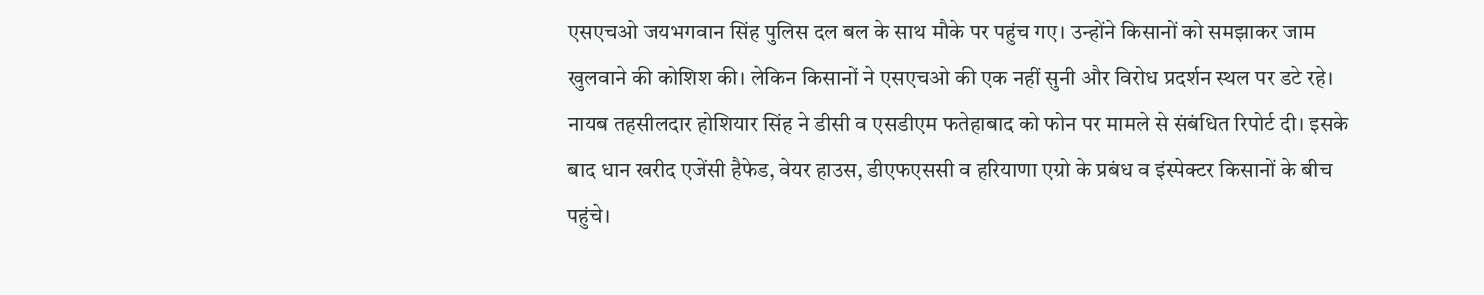एसएचओ जयभगवान सिंह पुलिस दल बल के साथ मौके पर पहुंच गए। उन्होंने किसानों को समझाकर जाम खुलवाने की कोशिश की। लेकिन किसानों ने एसएचओ की एक नहीं सुनी और विरोध प्रदर्शन स्थल पर डटे रहे। नायब तहसीलदार होशियार सिंह ने डीसी व एसडीएम फतेहाबाद को फोन पर मामले से संबंधित रिपोर्ट दी। इसके बाद धान खरीद एजेंसी हैफेड, वेयर हाउस, डीएफएससी व हरियाणा एग्रो के प्रबंध व इंस्पेक्टर किसानों के बीच पहुंचे।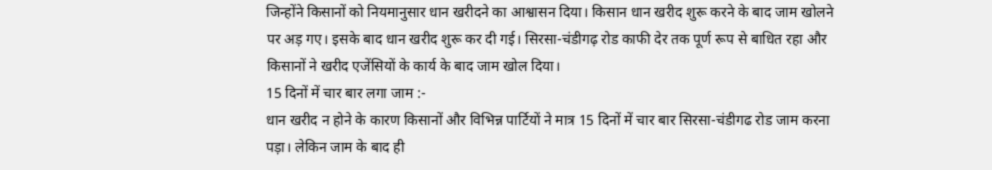जिन्होंने किसानों को नियमानुसार धान खरीदने का आश्वासन दिया। किसान धान खरीद शुरू करने के बाद जाम खोलने पर अड़ गए। इसके बाद धान खरीद शुरू कर दी गई। सिरसा-चंडीगढ़ रोड काफी देर तक पूर्ण रूप से बाधित रहा और किसानों ने खरीद एजेंसियों के कार्य के बाद जाम खोल दिया।
15 दिनों में चार बार लगा जाम :-
धान खरीद न होने के कारण किसानों और विभिन्न पार्टियों ने मात्र 15 दिनों में चार बार सिरसा-चंडीगढ रोड जाम करना पड़ा। लेकिन जाम के बाद ही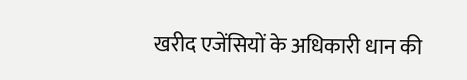खरीद एजेंसियों के अधिकारी धान की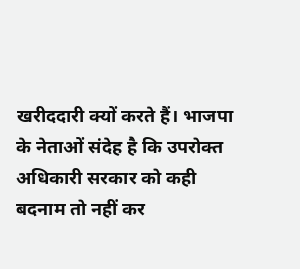खरीददारी क्यों करते हैं। भाजपा के नेताओं संदेह है कि उपरोक्त अधिकारी सरकार को कही बदनाम तो नहीं कर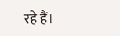रहे हैं।